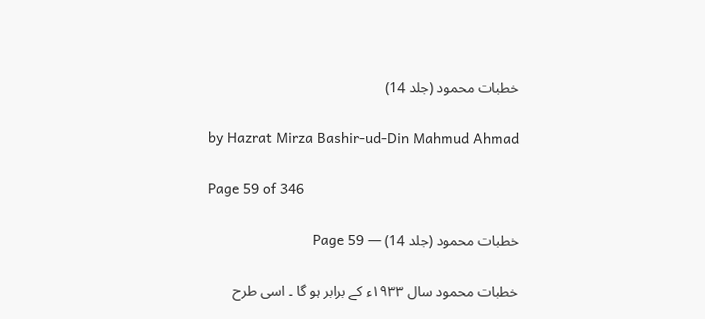خطبات محمود (جلد 14)

by Hazrat Mirza Bashir-ud-Din Mahmud Ahmad

Page 59 of 346

خطبات محمود (جلد 14) — Page 59

خطبات محمود سال ۱۹۳۳ء کے برابر ہو گا ۔ اسی طرح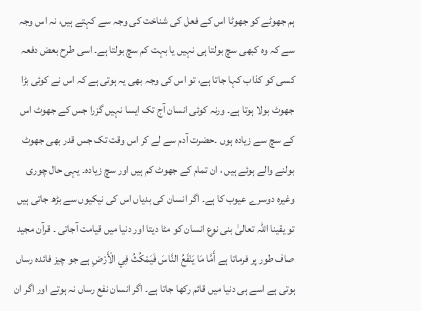ہم جھوٹے کو جھوٹا اس کے فعل کی شناخت کی وجہ سے کہتے ہیں، نہ اس وجہ سے کہ وہ کبھی سچ بولتا ہی نہیں یا بہت کم سچ بولتا ہے۔ اسی طرح بعض دفعہ کسی کو کذاب کہا جاتا ہے، تو اس کی وجہ بھی یہ ہوتی ہے کہ اس نے کوئی بڑا جھوٹ بولا ہوتا ہے۔ ورنہ کوئی انسان آج تک ایسا نہیں گزرا جس کے جھوٹ اس کے سچ سے زیادہ ہوں ۔حضرت آدم سے لے کر اس وقت تک جس قدر بھی جھوٹ بولنے والے ہوئے ہیں ، ان تمام کے جھوٹ کم ہیں اور سچ زیادہ۔ یہی حال چوری وغیرہ دوسرے عیوب کا ہے۔ اگر انسان کی بدیاں اس کی نیکیوں سے بڑھ جاتی ہیں تو یقینا اللہ تعالیٰ بنی نوع انسان کو مٹا دیتا اور دنیا میں قیامت آجاتی ۔ قرآن مجید صاف طور پر فرماتا ہے أَمَّا مَا يَنْفَعُ النَّاسَ فَيَمْكُثُ فِي الْأَرْضِ ہے جو چیز فائدہ رساں ہوتی ہے اسے ہی دنیا میں قائم رکھا جاتا ہے۔ اگر انسان نفع رساں نہ ہوتے اور اگر ان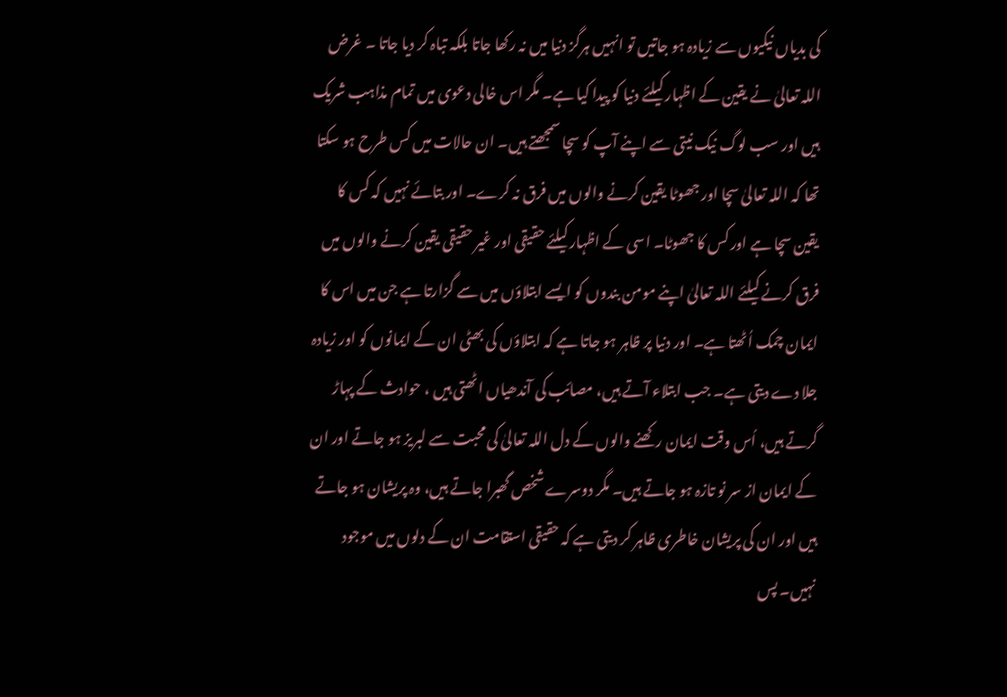کی بدیاں نیکیوں سے زیادہ ہو جاتیں تو انہیں ہرگز دنیا میں نہ رکھا جاتا بلکہ تباہ کر دیا جاتا ۔ غرض اللہ تعالیٰ نے یقین کے اظہار کیلئے دنیا کو پیدا کیا ہے۔ مگر اس خالی دعوی میں تمام مذاہب شریک ہیں اور سب لوگ نیک نیتی سے اپنے آپ کو سچا سمجھتے ہیں۔ ان حالات میں کس طرح ہو سکتا تھا کہ اللہ تعالیٰ سچا اور جھوٹا یقین کرنے والوں میں فرق نہ کرے۔ اور بتائے نہیں کہ کس کا یقین سچا ہے اور کس کا جھوٹا۔ اسی کے اظہار کیلئے حقیقی اور غیر حقیقی یقین کرنے والوں میں فرق کرنے کیلئے اللہ تعالیٰ اپنے مومن بندوں کو ایسے ابتلاؤں میں سے گزارتا ہے جن میں اس کا ایمان چمک اُٹھتا ہے۔ اور دنیا پر ظاہر ہو جاتا ہے کہ ابتلاؤں کی بھٹی ان کے ایمانوں کو اور زیادہ جلا دے دیتی ہے۔ جب ابتلاء آتے ہیں، مصائب کی آندھیاں اٹھتی ہیں ، حوادث کے پہاڑ گرتے ہیں، اُس وقت ایمان رکھنے والوں کے دل اللہ تعالیٰ کی محبت سے لبریز ہو جاتے اور ان کے ایمان از سر نو تازہ ہو جاتے ہیں۔ مگر دوسرے شخص گھبرا جاتے ہیں، وہ پریشان ہو جاتے ہیں اور ان کی پریشان خاطری ظاہر کر دیتی ہے کہ حقیقی استقامت ان کے دلوں میں موجود نہیں۔ پس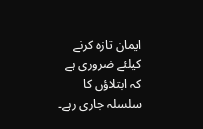ایمان تازہ کرنے کیلئے ضروری ہے کہ ابتلاؤں کا سلسلہ جاری رہے۔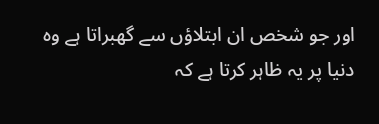اور جو شخص ان ابتلاؤں سے گھبراتا ہے وہ دنیا پر یہ ظاہر کرتا ہے کہ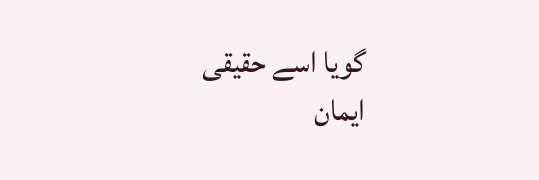گویا اسے حقیقی ایمان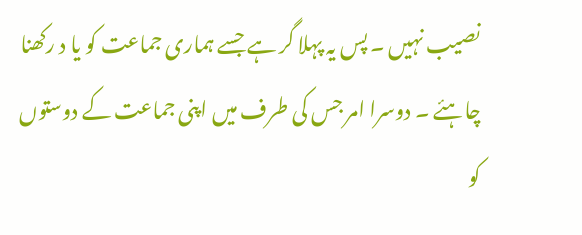نصیب نہیں ۔ پس یہ پہلا گر ہے جسے ہماری جماعت کو یا د رکھنا چاہئے ۔ دوسرا امر جس کی طرف میں اپنی جماعت کے دوستوں کو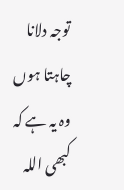توجہ دلانا چاہتا ہوں وہ یہ ہے کہ کبھی اللہ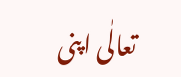تعالٰی اپنی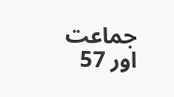جماعت اور 57